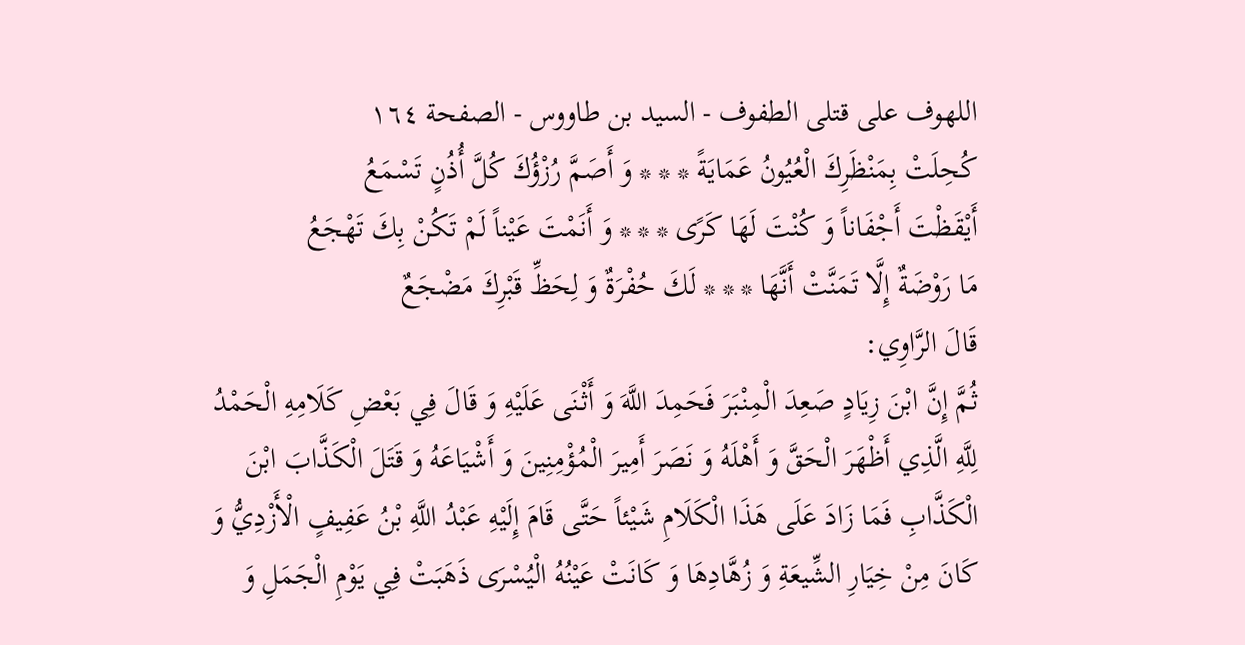اللهوف على قتلى الطفوف - السيد بن طاووس - الصفحة ١٦٤
كُحِلَتْ بِمَنْظَرِكَ الْعُيُونُ عَمَايَةً * * * وَ أَصَمَّ رُزْؤُكَ كُلَّ أُذُنٍ تَسْمَعُ
أَيْقَظْتَ أَجْفَاناً وَ كُنْتَ لَهَا كَرًى * * * وَ أَنَمْتَ عَيْناً لَمْ تَكُنْ بِكَ تَهْجَعُ
مَا رَوْضَةٌ إِلَّا تَمَنَّتْ أَنَّهَا * * * لَكَ حُفْرَةٌ وَ لِحَظِّ قَبْرِكَ مَضْجَعٌ
قَالَ الرَّاوِي:
ثُمَّ إِنَّ ابْنَ زِيَادٍ صَعِدَ الْمِنْبَرَ فَحَمِدَ اللَّهَ وَ أَثْنَى عَلَيْهِ وَ قَالَ فِي بَعْضِ كَلَامِهِ الْحَمْدُ لِلَّهِ الَّذِي أَظْهَرَ الْحَقَّ وَ أَهْلَهُ وَ نَصَرَ أَمِيرَ الْمُؤْمِنِينَ وَ أَشْيَاعَهُ وَ قَتَلَ الْكَذَّابَ ابْنَ الْكَذَّابِ فَمَا زَادَ عَلَى هَذَا الْكَلَامِ شَيْئاً حَتَّى قَامَ إِلَيْهِ عَبْدُ اللَّهِ بْنُ عَفِيفٍ الْأَزْدِيُّ وَ كَانَ مِنْ خِيَارِ الشِّيعَةِ وَ زُهَّادِهَا وَ كَانَتْ عَيْنُهُ الْيُسْرَى ذَهَبَتْ فِي يَوْمِ الْجَمَلِ وَ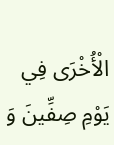الْأُخْرَى فِي يَوْمِ صِفِّينَ وَ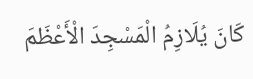كَانَ يُلَازِمُ الْمَسْجِدَ الْأَعْظَمَ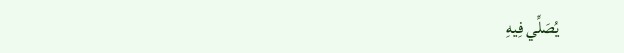يُصَلِّي فِيهِ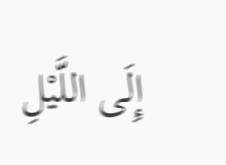إِلَى اللَّيْلِ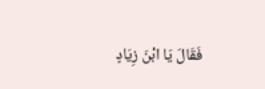فَقَالَ يَا ابْنَ زِيَادٍ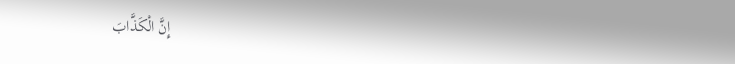إِنَّ الْكَذَّابَ